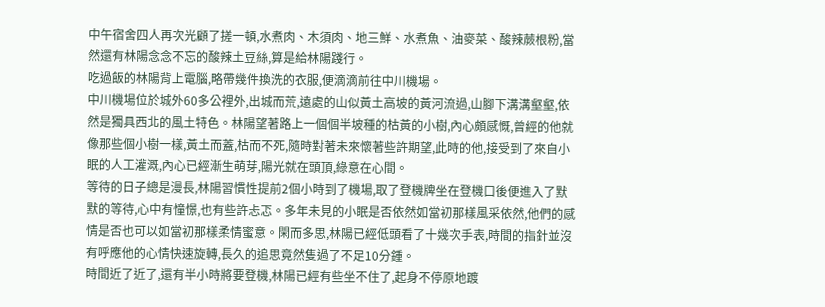中午宿舍四人再次光顧了搓一頓,水煮肉、木須肉、地三鮮、水煮魚、油麥菜、酸辣蕨根粉,當然還有林陽念念不忘的酸辣土豆絲,算是給林陽踐行。
吃過飯的林陽背上電腦,略帶幾件換洗的衣服,便滴滴前往中川機場。
中川機場位於城外60多公裡外,出城而荒,遠處的山似黃土高坡的黃河流過,山腳下溝溝壑壑,依然是獨具西北的風土特色。林陽望著路上一個個半坡種的枯黃的小樹,內心頗感慨,曾經的他就像那些個小樹一樣,黃土而蓋,枯而不死,隨時對著未來懷著些許期望,此時的他,接受到了來自小眠的人工灌溉,內心已經漸生萌芽,陽光就在頭頂,綠意在心間。
等待的日子總是漫長,林陽習慣性提前2個小時到了機場,取了登機牌坐在登機口後便進入了默默的等待,心中有憧憬,也有些許忐忑。多年未見的小眠是否依然如當初那樣風采依然,他們的感情是否也可以如當初那樣柔情蜜意。閑而多思,林陽已經低頭看了十幾次手表,時間的指針並沒有呼應他的心情快速旋轉,長久的追思竟然隻過了不足10分鍾。
時間近了近了,還有半小時將要登機,林陽已經有些坐不住了,起身不停原地踱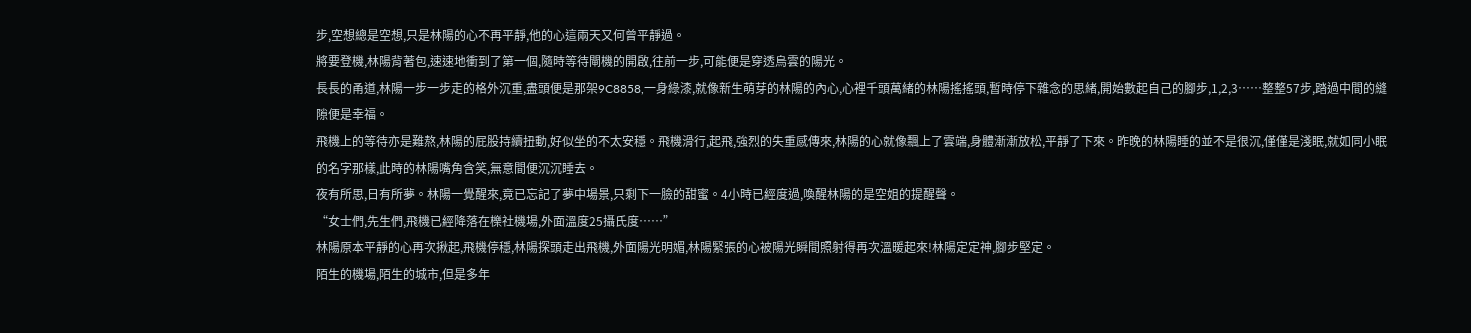步,空想總是空想,只是林陽的心不再平靜,他的心這兩天又何曾平靜過。
將要登機,林陽背著包,速速地衝到了第一個,隨時等待閘機的開啟,往前一步,可能便是穿透烏雲的陽光。
長長的甬道,林陽一步一步走的格外沉重,盡頭便是那架9C8858,一身綠漆,就像新生萌芽的林陽的內心,心裡千頭萬緒的林陽搖搖頭,暫時停下雜念的思緒,開始數起自己的腳步,1,2,3……整整57步,踏過中間的縫隙便是幸福。
飛機上的等待亦是難熬,林陽的屁股持續扭動,好似坐的不太安穩。飛機滑行,起飛,強烈的失重感傳來,林陽的心就像飄上了雲端,身體漸漸放松,平靜了下來。昨晚的林陽睡的並不是很沉,僅僅是淺眠,就如同小眠的名字那樣,此時的林陽嘴角含笑,無意間便沉沉睡去。
夜有所思,日有所夢。林陽一覺醒來,竟已忘記了夢中場景,只剩下一臉的甜蜜。4小時已經度過,喚醒林陽的是空姐的提醒聲。
“女士們,先生們,飛機已經降落在櫟社機場,外面溫度25攝氏度……”
林陽原本平靜的心再次揪起,飛機停穩,林陽探頭走出飛機,外面陽光明媚,林陽緊張的心被陽光瞬間照射得再次溫暖起來!林陽定定神,腳步堅定。
陌生的機場,陌生的城市,但是多年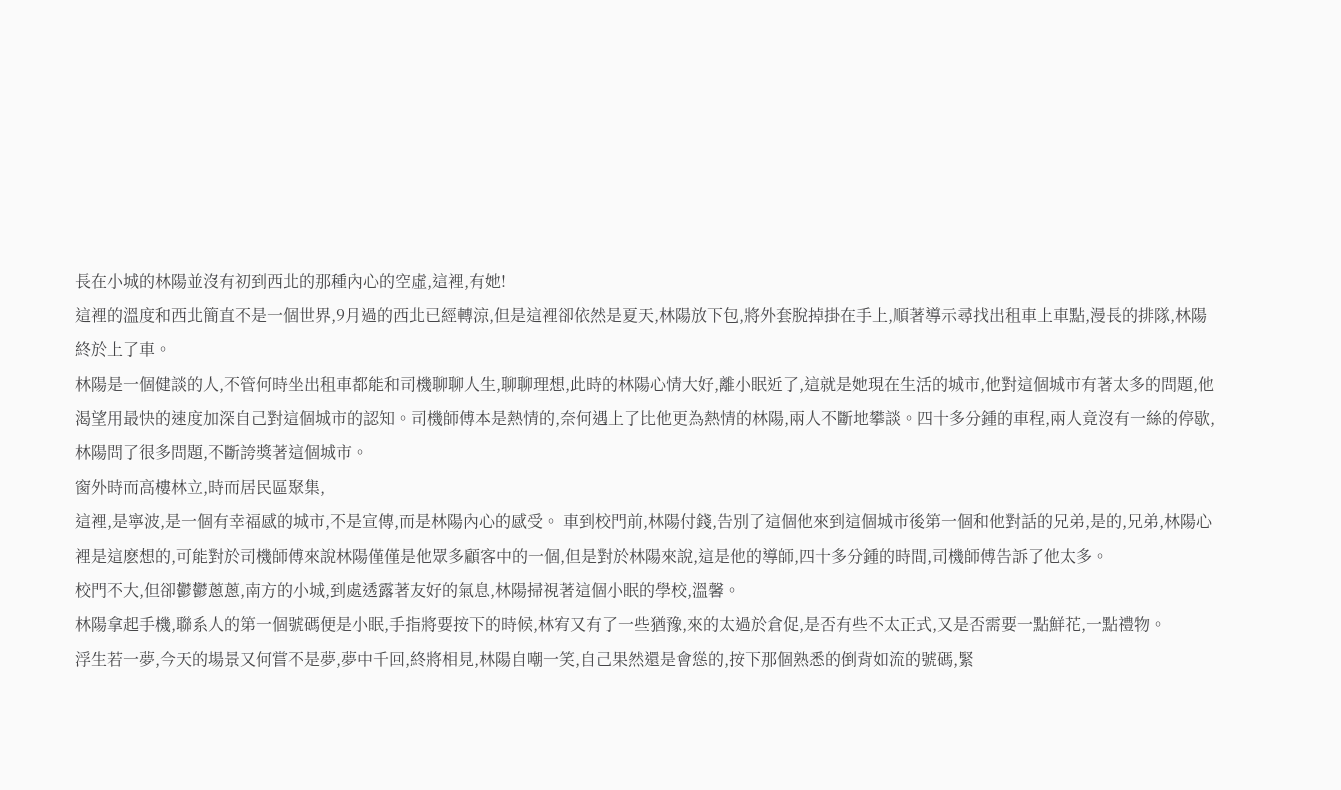長在小城的林陽並沒有初到西北的那種內心的空虛,這裡,有她!
這裡的溫度和西北簡直不是一個世界,9月過的西北已經轉涼,但是這裡卻依然是夏天,林陽放下包,將外套脫掉掛在手上,順著導示尋找出租車上車點,漫長的排隊,林陽終於上了車。
林陽是一個健談的人,不管何時坐出租車都能和司機聊聊人生,聊聊理想,此時的林陽心情大好,離小眠近了,這就是她現在生活的城市,他對這個城市有著太多的問題,他渴望用最快的速度加深自己對這個城市的認知。司機師傅本是熱情的,奈何遇上了比他更為熱情的林陽,兩人不斷地攀談。四十多分鍾的車程,兩人竟沒有一絲的停歇,林陽問了很多問題,不斷誇獎著這個城市。
窗外時而高樓林立,時而居民區聚集,
這裡,是寧波,是一個有幸福感的城市,不是宣傳,而是林陽內心的感受。 車到校門前,林陽付錢,告別了這個他來到這個城市後第一個和他對話的兄弟,是的,兄弟,林陽心裡是這麽想的,可能對於司機師傅來說林陽僅僅是他眾多顧客中的一個,但是對於林陽來說,這是他的導師,四十多分鍾的時間,司機師傅告訴了他太多。
校門不大,但卻鬱鬱蔥蔥,南方的小城,到處透露著友好的氣息,林陽掃視著這個小眠的學校,溫馨。
林陽拿起手機,聯系人的第一個號碼便是小眠,手指將要按下的時候,林宥又有了一些猶豫,來的太過於倉促,是否有些不太正式,又是否需要一點鮮花,一點禮物。
浮生若一夢,今天的場景又何嘗不是夢,夢中千回,終將相見,林陽自嘲一笑,自己果然還是會慫的,按下那個熟悉的倒背如流的號碼,緊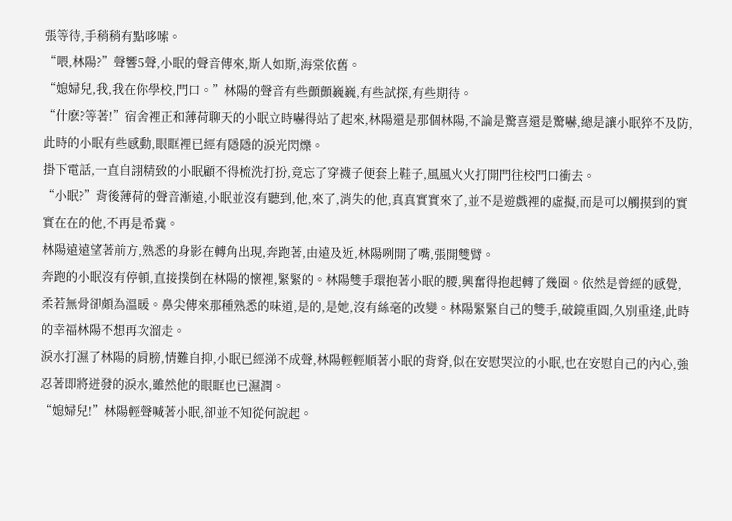張等待,手稍稍有點哆嗦。
“喂,林陽?”聲響5聲,小眠的聲音傳來,斯人如斯,海棠依舊。
“媳婦兒,我,我在你學校,門口。”林陽的聲音有些顫顫巍巍,有些試探,有些期待。
“什麽?等著!”宿舍裡正和薄荷聊天的小眠立時嚇得站了起來,林陽還是那個林陽,不論是驚喜還是驚嚇,總是讓小眠猝不及防,此時的小眠有些感動,眼眶裡已經有隱隱的淚光閃爍。
掛下電話,一直自詡精致的小眠顧不得梳洗打扮,竟忘了穿襪子便套上鞋子,風風火火打開門往校門口衝去。
“小眠?”背後薄荷的聲音漸遠,小眠並沒有聽到,他,來了,消失的他,真真實實來了,並不是遊戲裡的虛擬,而是可以觸摸到的實實在在的他,不再是希冀。
林陽遠遠望著前方,熟悉的身影在轉角出現,奔跑著,由遠及近,林陽咧開了嘴,張開雙臂。
奔跑的小眠沒有停頓,直接撲倒在林陽的懷裡,緊緊的。林陽雙手環抱著小眠的腰,興奮得抱起轉了幾圈。依然是曾經的感覺,柔若無骨卻頗為溫暖。鼻尖傳來那種熟悉的味道,是的,是她,沒有絲毫的改變。林陽緊緊自己的雙手,破鏡重圓,久別重逢,此時的幸福林陽不想再次溜走。
淚水打濕了林陽的肩膀,情難自抑,小眠已經涕不成聲,林陽輕輕順著小眠的背脊,似在安慰哭泣的小眠,也在安慰自己的內心,強忍著即將迸發的淚水,雖然他的眼眶也已濕潤。
“媳婦兒!”林陽輕聲喊著小眠,卻並不知從何說起。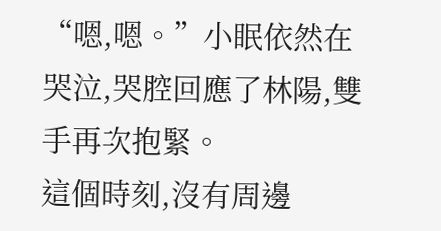“嗯,嗯。”小眠依然在哭泣,哭腔回應了林陽,雙手再次抱緊。
這個時刻,沒有周邊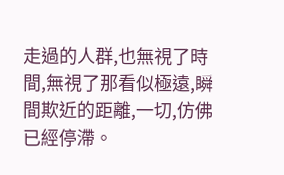走過的人群,也無視了時間,無視了那看似極遠,瞬間欺近的距離,一切,仿佛已經停滯。